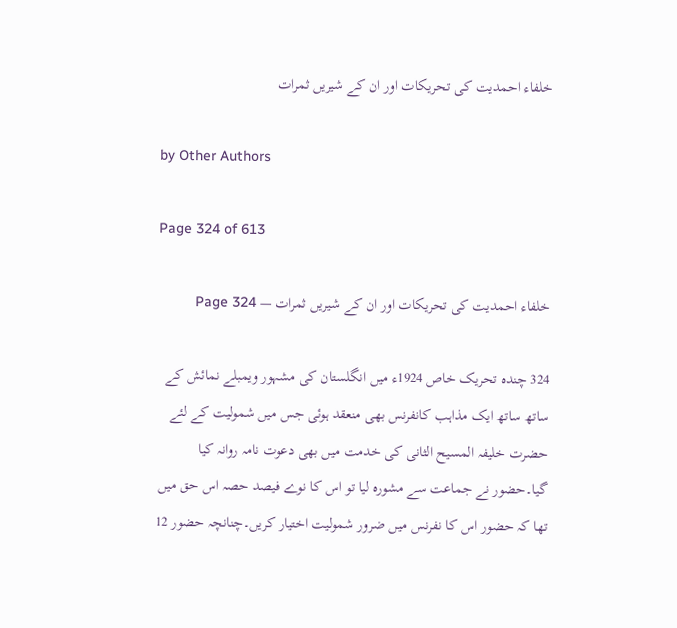خلفاء احمدیت کی تحریکات اور ان کے شیریں ثمرات

by Other Authors

Page 324 of 613

خلفاء احمدیت کی تحریکات اور ان کے شیریں ثمرات — Page 324

324 چندہ تحریک خاص 1924ء میں انگلستان کی مشہور ویمبلے نمائش کے ساتھ ساتھ ایک مذاہب کانفرنس بھی منعقد ہوئی جس میں شمولیت کے لئے حضرت خلیفہ المسیح الثانی کی خدمت میں بھی دعوت نامہ روانہ کیا گیا۔حضور نے جماعت سے مشورہ لیا تو اس کا نوے فیصد حصہ اس حق میں تھا کہ حضور اس کا نفرنس میں ضرور شمولیت اختیار کریں۔چنانچہ حضور 12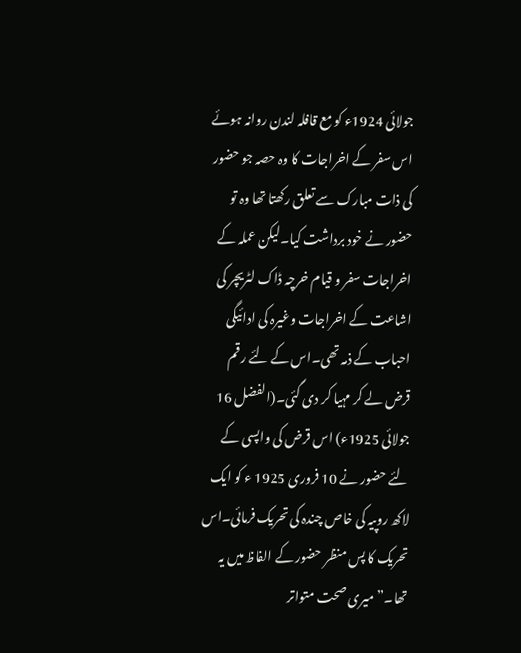جولائی 1924ء کو مع قافلہ لندن روانہ ہوئے اس سفر کے اخراجات کا وہ حصہ جو حضور کی ذات مبارک سے تعلق رکھتا تھا وہ تو حضور نے خود برداشت کیا۔لیکن عملہ کے اخراجات سفر و قیام خرچہ ڈاک لٹریچر کی اشاعت کے اخراجات وغیرہ کی ادائیگی احباب کے ذمہ تھی۔اس کے لئے رقم قرض لے کر مہیا کر دی گئی۔(الفضل 16 جولائی 1925ء) اس قرض کی واپسی کے لئے حضور نے 10 فروری 1925 ء کو ایک لاکھ روپیہ کی خاص چندہ کی تحریک فرمائی۔اس تحریک کا پس منظر حضور کے الفاظ میں یہ تھا۔” میری صحت متواتر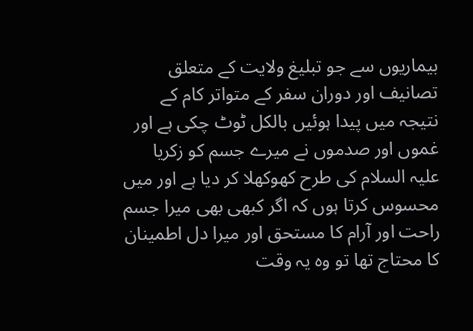بیماریوں سے جو تبلیغ ولایت کے متعلق تصانیف اور دوران سفر کے متواتر کام کے نتیجہ میں پیدا ہوئیں بالکل ٹوٹ چکی ہے اور غموں اور صدموں نے میرے جسم کو زکریا علیہ السلام کی طرح کھوکھلا کر دیا ہے اور میں محسوس کرتا ہوں کہ اگر کبھی بھی میرا جسم راحت اور آرام کا مستحق اور میرا دل اطمینان کا محتاج تھا تو وہ یہ وقت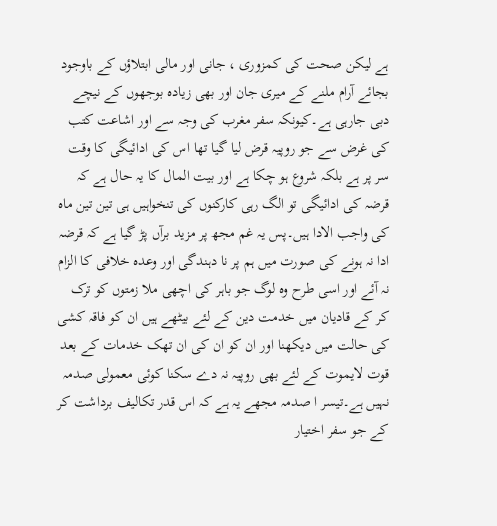ہے لیکن صحت کی کمزوری ، جانی اور مالی ابتلاؤں کے باوجود بجائے آرام ملنے کے میری جان اور بھی زیادہ بوجھوں کے نیچے دبی جارہی ہے۔کیونکہ سفر مغرب کی وجہ سے اور اشاعت کتب کی غرض سے جو روپیہ قرض لیا گیا تھا اس کی ادائیگی کا وقت سر پر ہے بلکہ شروع ہو چکا ہے اور بیت المال کا یہ حال ہے کہ قرضہ کی ادائیگی تو الگ رہی کارکنوں کی تنخواہیں ہی تین تین ماہ کی واجب الادا ہیں۔پس یہ غم مجھ پر مزید برآں پڑ گیا ہے کہ قرضہ ادا نہ ہونے کی صورت میں ہم پر نا دہندگی اور وعدہ خلافی کا الزام نہ آئے اور اسی طرح وہ لوگ جو باہر کی اچھی ملا زمتوں کو ترک کر کے قادیان میں خدمت دین کے لئے بیٹھے ہیں ان کو فاقہ کشی کی حالت میں دیکھنا اور ان کو ان کی ان تھک خدمات کے بعد قوت لایموت کے لئے بھی روپیہ نہ دے سکنا کوئی معمولی صدمہ نہیں ہے۔تیسر ا صدمہ مجھے یہ ہے کہ اس قدر تکالیف برداشت کر کے جو سفر اختیار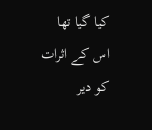کیا گیا تھا اس کے اثرات کو دیر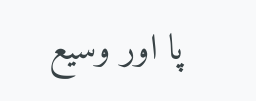پا اور وسیع